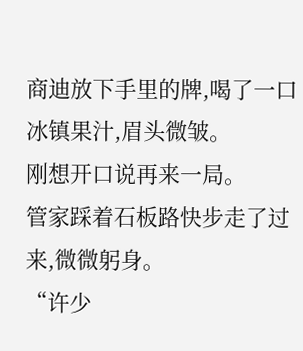商迪放下手里的牌,喝了一口冰镇果汁,眉头微皱。
刚想开口说再来一局。
管家踩着石板路快步走了过来,微微躬身。
“许少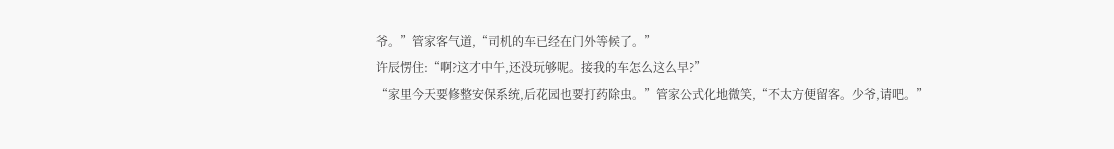爷。”管家客气道,“司机的车已经在门外等候了。”
许辰愣住:“啊?这才中午,还没玩够呢。接我的车怎么这么早?”
“家里今天要修整安保系统,后花园也要打药除虫。”管家公式化地微笑,“不太方便留客。少爷,请吧。”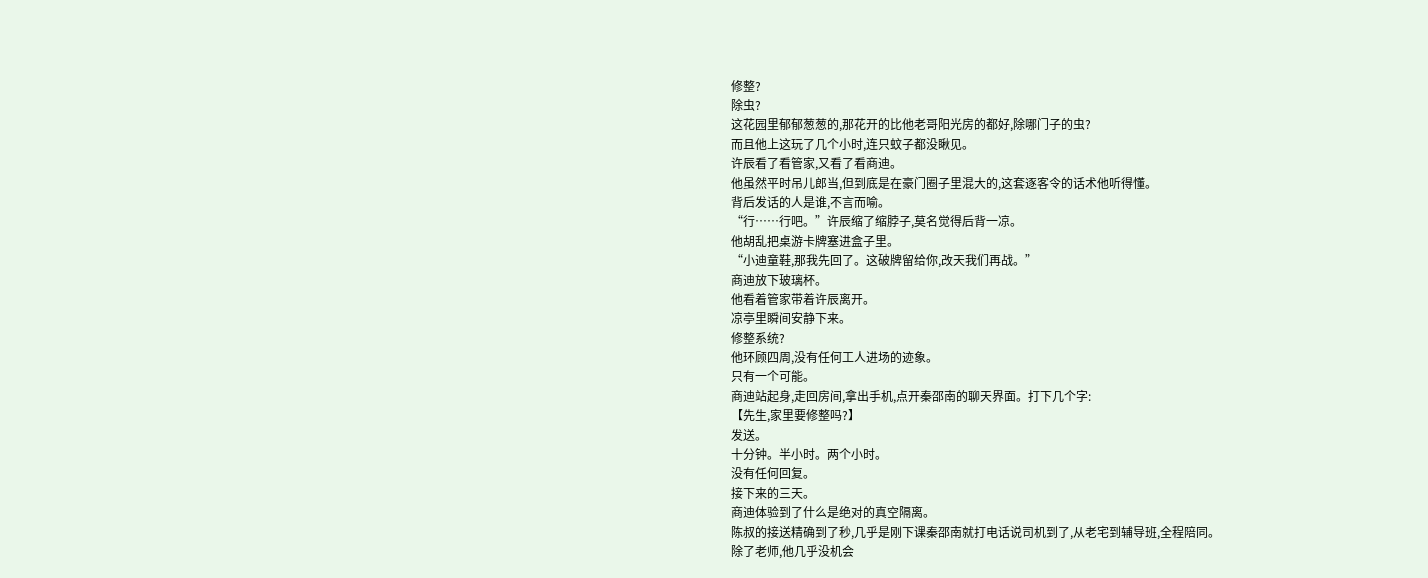修整?
除虫?
这花园里郁郁葱葱的,那花开的比他老哥阳光房的都好,除哪门子的虫?
而且他上这玩了几个小时,连只蚊子都没瞅见。
许辰看了看管家,又看了看商迪。
他虽然平时吊儿郎当,但到底是在豪门圈子里混大的,这套逐客令的话术他听得懂。
背后发话的人是谁,不言而喻。
“行……行吧。”许辰缩了缩脖子,莫名觉得后背一凉。
他胡乱把桌游卡牌塞进盒子里。
“小迪童鞋,那我先回了。这破牌留给你,改天我们再战。”
商迪放下玻璃杯。
他看着管家带着许辰离开。
凉亭里瞬间安静下来。
修整系统?
他环顾四周,没有任何工人进场的迹象。
只有一个可能。
商迪站起身,走回房间,拿出手机,点开秦邵南的聊天界面。打下几个字:
【先生,家里要修整吗?】
发送。
十分钟。半小时。两个小时。
没有任何回复。
接下来的三天。
商迪体验到了什么是绝对的真空隔离。
陈叔的接送精确到了秒,几乎是刚下课秦邵南就打电话说司机到了,从老宅到辅导班,全程陪同。
除了老师,他几乎没机会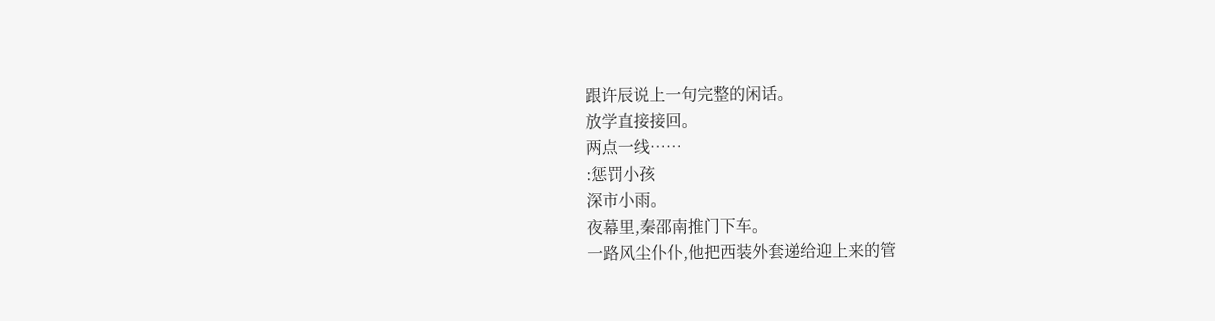跟许辰说上一句完整的闲话。
放学直接接回。
两点一线……
:惩罚小孩
深市小雨。
夜幕里,秦邵南推门下车。
一路风尘仆仆,他把西装外套递给迎上来的管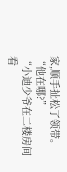家,顺手扯松了领带。
“他在哪?”
“小迪少爷在二楼房间看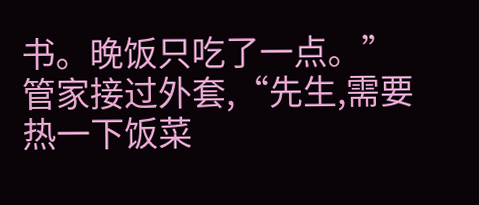书。晚饭只吃了一点。”管家接过外套,“先生,需要热一下饭菜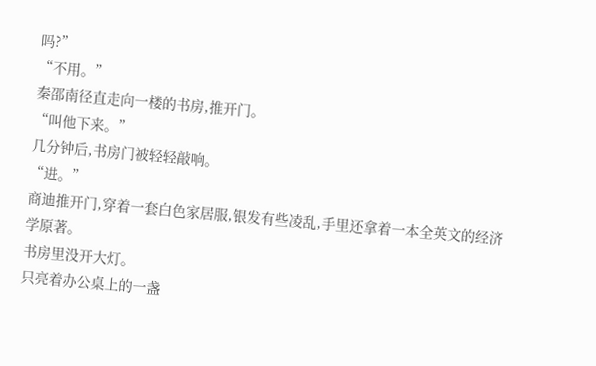吗?”
“不用。”
秦邵南径直走向一楼的书房,推开门。
“叫他下来。”
几分钟后,书房门被轻轻敲响。
“进。”
商迪推开门,穿着一套白色家居服,银发有些凌乱,手里还拿着一本全英文的经济学原著。
书房里没开大灯。
只亮着办公桌上的一盏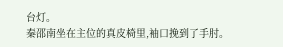台灯。
秦邵南坐在主位的真皮椅里,袖口挽到了手肘。